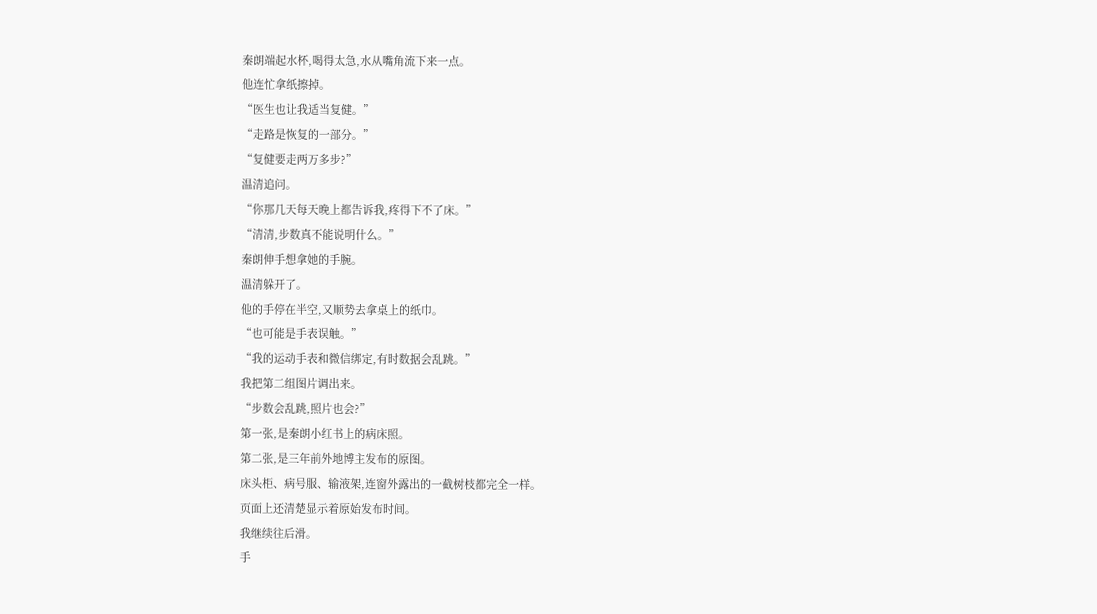秦朗端起水杯,喝得太急,水从嘴角流下来一点。
他连忙拿纸擦掉。
“医生也让我适当复健。”
“走路是恢复的一部分。”
“复健要走两万多步?”
温清追问。
“你那几天每天晚上都告诉我,疼得下不了床。”
“清清,步数真不能说明什么。”
秦朗伸手想拿她的手腕。
温清躲开了。
他的手停在半空,又顺势去拿桌上的纸巾。
“也可能是手表误触。”
“我的运动手表和微信绑定,有时数据会乱跳。”
我把第二组图片调出来。
“步数会乱跳,照片也会?”
第一张,是秦朗小红书上的病床照。
第二张,是三年前外地博主发布的原图。
床头柜、病号服、输液架,连窗外露出的一截树枝都完全一样。
页面上还清楚显示着原始发布时间。
我继续往后滑。
手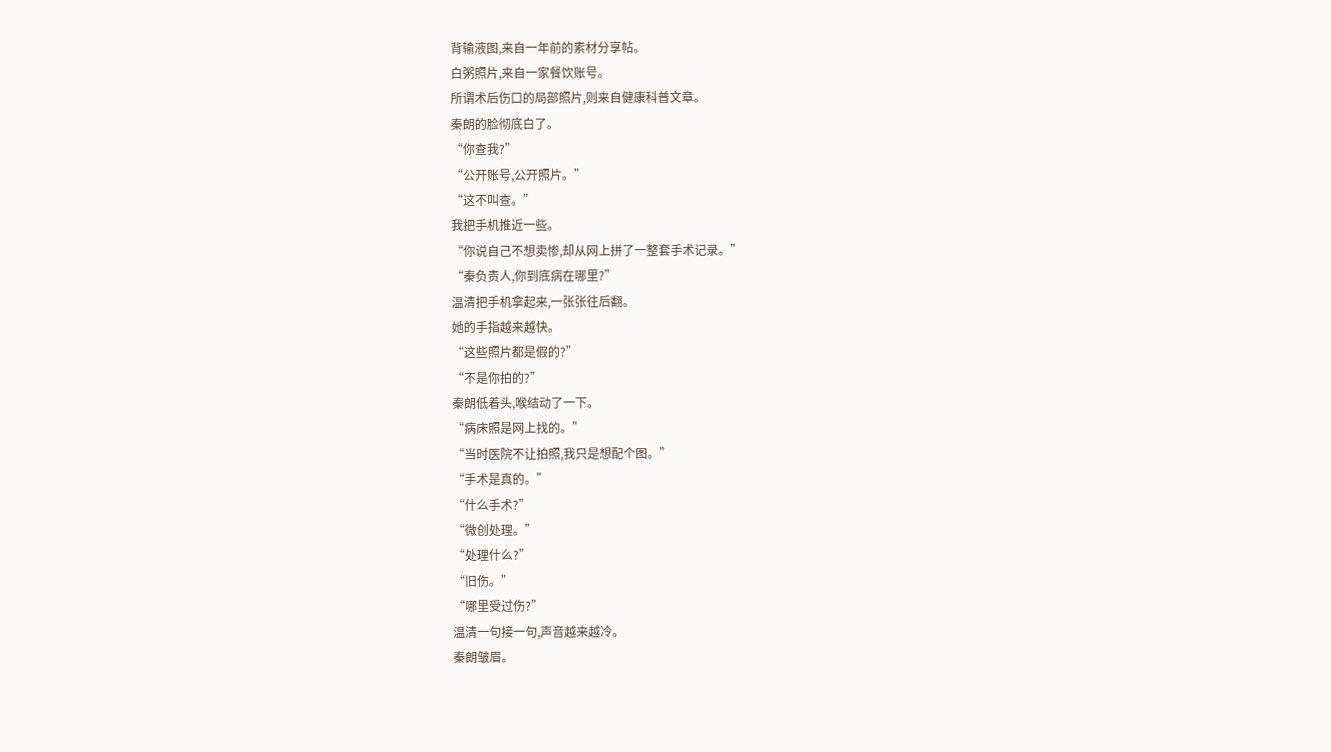背输液图,来自一年前的素材分享帖。
白粥照片,来自一家餐饮账号。
所谓术后伤口的局部照片,则来自健康科普文章。
秦朗的脸彻底白了。
“你查我?”
“公开账号,公开照片。”
“这不叫查。”
我把手机推近一些。
“你说自己不想卖惨,却从网上拼了一整套手术记录。”
“秦负责人,你到底病在哪里?”
温清把手机拿起来,一张张往后翻。
她的手指越来越快。
“这些照片都是假的?”
“不是你拍的?”
秦朗低着头,喉结动了一下。
“病床照是网上找的。”
“当时医院不让拍照,我只是想配个图。”
“手术是真的。”
“什么手术?”
“微创处理。”
“处理什么?”
“旧伤。”
“哪里受过伤?”
温清一句接一句,声音越来越冷。
秦朗皱眉。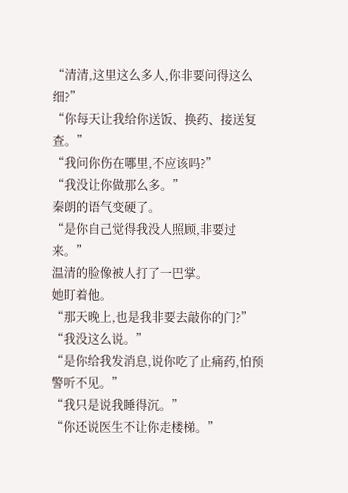“清清,这里这么多人,你非要问得这么细?”
“你每天让我给你送饭、换药、接送复查。”
“我问你伤在哪里,不应该吗?”
“我没让你做那么多。”
秦朗的语气变硬了。
“是你自己觉得我没人照顾,非要过来。”
温清的脸像被人打了一巴掌。
她盯着他。
“那天晚上,也是我非要去敲你的门?”
“我没这么说。”
“是你给我发消息,说你吃了止痛药,怕预警听不见。”
“我只是说我睡得沉。”
“你还说医生不让你走楼梯。”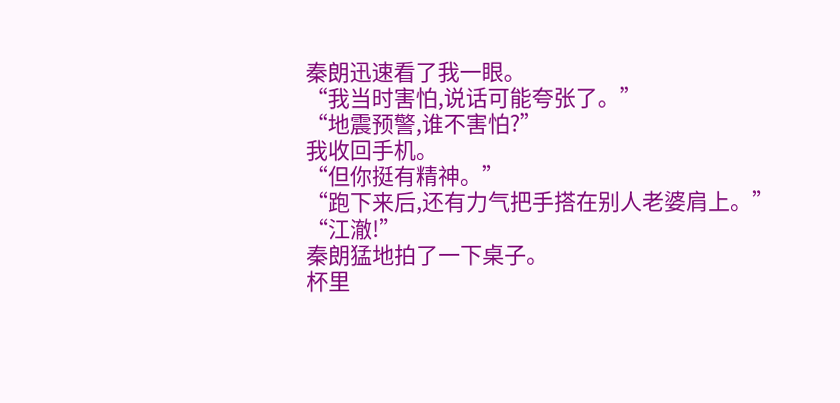秦朗迅速看了我一眼。
“我当时害怕,说话可能夸张了。”
“地震预警,谁不害怕?”
我收回手机。
“但你挺有精神。”
“跑下来后,还有力气把手搭在别人老婆肩上。”
“江澈!”
秦朗猛地拍了一下桌子。
杯里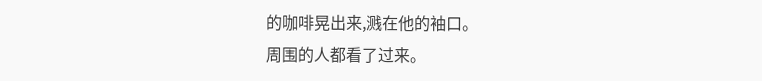的咖啡晃出来,溅在他的袖口。
周围的人都看了过来。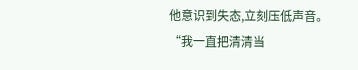他意识到失态,立刻压低声音。
“我一直把清清当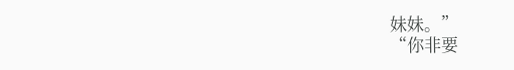妹妹。”
“你非要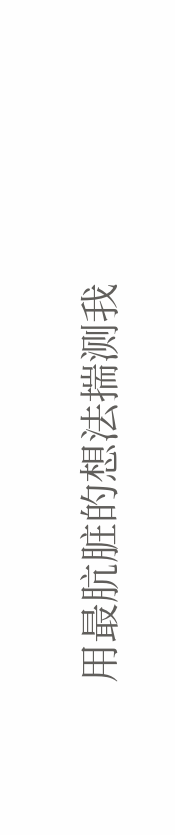用最肮脏的想法揣测我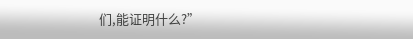们,能证明什么?”